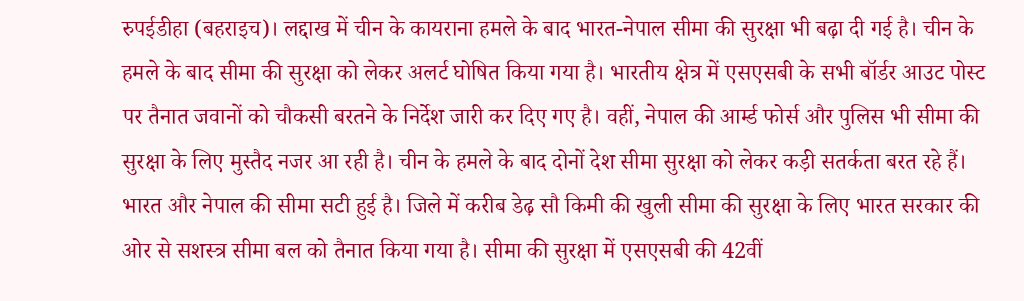रुपईडीहा (बहराइच)। लद्दाख में चीन के कायराना हमले के बाद भारत-नेपाल सीमा की सुरक्षा भी बढ़ा दी गई है। चीन के हमले के बाद सीमा की सुरक्षा को लेकर अलर्ट घोषित किया गया है। भारतीय क्षेत्र में एसएसबी के सभी बॉर्डर आउट पोस्ट पर तैनात जवानों को चौकसी बरतने के निर्देश जारी कर दिए गए है। वहीं, नेपाल की आर्म्ड फोर्स और पुलिस भी सीमा की सुरक्षा के लिए मुस्तैद नजर आ रही है। चीन के हमले के बाद दोनों देश सीमा सुरक्षा को लेकर कड़ी सतर्कता बरत रहे हैं।
भारत और नेपाल की सीमा सटी हुई है। जिले में करीब डेढ़ सौ किमी की खुली सीमा की सुरक्षा के लिए भारत सरकार की ओर से सशस्त्र सीमा बल को तैनात किया गया है। सीमा की सुरक्षा में एसएसबी की 42वीं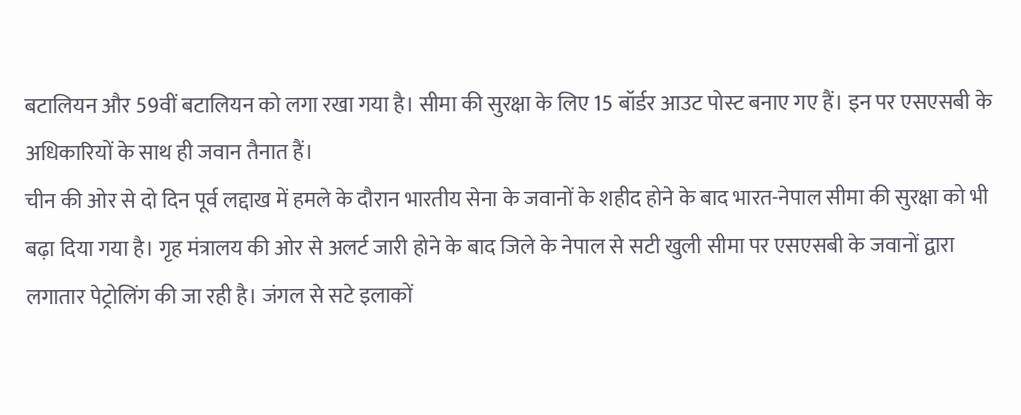बटालियन और 59वीं बटालियन को लगा रखा गया है। सीमा की सुरक्षा के लिए 15 बॉर्डर आउट पोस्ट बनाए गए हैं। इन पर एसएसबी के अधिकारियों के साथ ही जवान तैनात हैं।
चीन की ओर से दो दिन पूर्व लद्दाख में हमले के दौरान भारतीय सेना के जवानों के शहीद होने के बाद भारत-नेपाल सीमा की सुरक्षा को भी बढ़ा दिया गया है। गृह मंत्रालय की ओर से अलर्ट जारी होने के बाद जिले के नेपाल से सटी खुली सीमा पर एसएसबी के जवानों द्वारा लगातार पेट्रोलिंग की जा रही है। जंगल से सटे इलाकों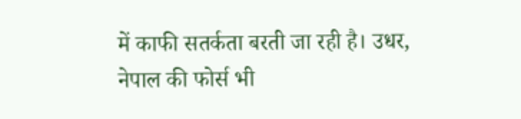में काफी सतर्कता बरती जा रही है। उधर, नेपाल की फोर्स भी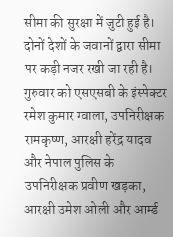सीमा की सुरक्षा में जुटी हुई है। दोनों देशों के जवानों द्वारा सीमा पर कड़ी नजर रखी जा रही है।
गुरुवार को एसएसबी के इंस्पेक्टर रमेश कुमार ग्वाला, उपनिरीक्षक रामकृष्ण, आरक्षी हरेंद्र यादव और नेपाल पुलिस के उपनिरीक्षक प्रवीण खड़का, आरक्षी उमेश ओली और आर्म्ड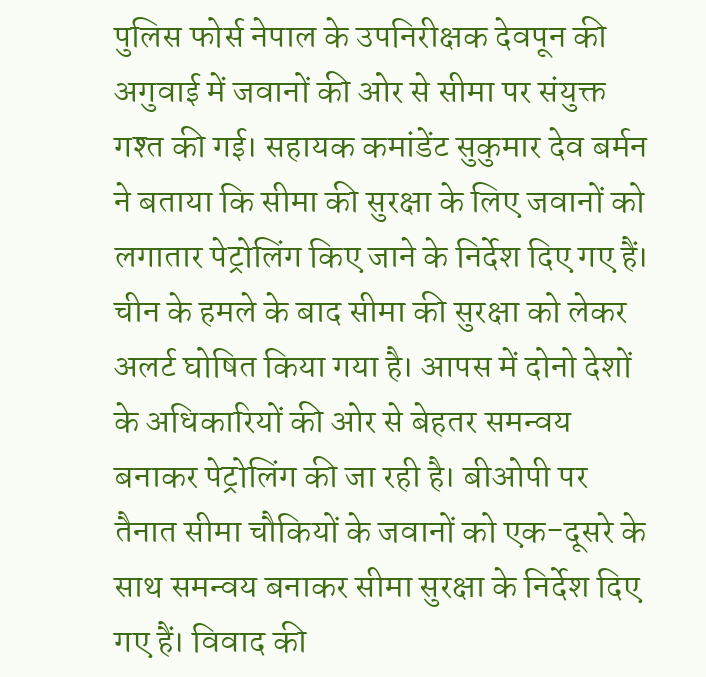पुलिस फोर्स नेपाल के उपनिरीक्षक देवपून की अगुवाई में जवानों की ओर से सीमा पर संयुक्त गश्त की गई। सहायक कमांडेंट सुकुमार देव बर्मन ने बताया कि सीमा की सुरक्षा के लिए जवानों को लगातार पेट्रोलिंग किए जाने के निर्देश दिए गए हैं।
चीन के हमले के बाद सीमा की सुरक्षा को लेकर अलर्ट घोषित किया गया है। आपस में दोनो देशों के अधिकारियों की ओर से बेहतर समन्वय बनाकर पेट्रोलिंग की जा रही है। बीओपी पर तैनात सीमा चौकियों के जवानों को एक-दूसरे के साथ समन्वय बनाकर सीमा सुरक्षा के निर्देश दिए गए हैं। विवाद की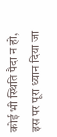कोई भी स्थिति पैदा न हो, इस पर पूरा ध्यान दिया जा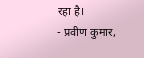रहा है।
- प्रवीण कुमार,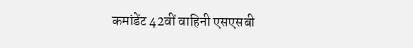कमांडेंट 42वीं वाहिनी एसएसबी